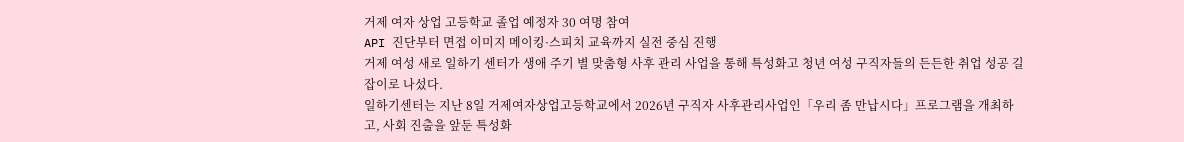거제 여자 상업 고등학교 졸업 예정자 30 여명 참여
API 진단부터 면접 이미지 메이킹·스피치 교육까지 실전 중심 진행
거제 여성 새로 일하기 센터가 생애 주기 별 맞춤형 사후 관리 사업을 통해 특성화고 청년 여성 구직자들의 든든한 취업 성공 길잡이로 나섰다.
일하기센터는 지난 8일 거제여자상업고등학교에서 2026년 구직자 사후관리사업인「우리 좀 만납시다」프로그램을 개최하고, 사회 진출을 앞둔 특성화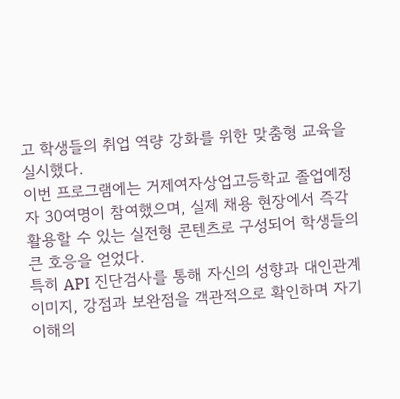고 학생들의 취업 역량 강화를 위한 맞춤형 교육을 실시했다.
이번 프로그램에는 거제여자상업고등학교 졸업예정자 30여명이 참여했으며, 실제 채용 현장에서 즉각 활용할 수 있는 실전형 콘텐츠로 구성되어 학생들의 큰 호응을 얻었다.
특히 API 진단검사를 통해 자신의 성향과 대인관계 이미지, 강점과 보완점을 객관적으로 확인하며 자기 이해의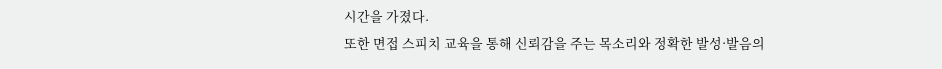시간을 가졌다.
또한 면접 스피치 교육을 통해 신뢰감을 주는 목소리와 정확한 발성·발음의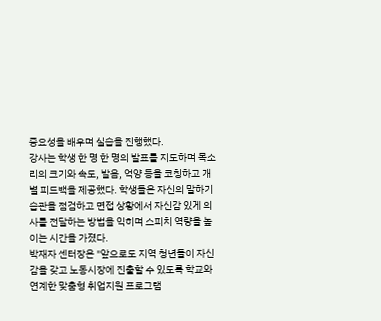중요성을 배우며 실습을 진행했다.
강사는 학생 한 명 한 명의 발표를 지도하며 목소리의 크기와 속도, 발음, 억양 등을 코칭하고 개별 피드백을 제공했다. 학생들은 자신의 말하기 습관을 점검하고 면접 상황에서 자신감 있게 의사를 전달하는 방법을 익히며 스피치 역량을 높이는 시간을 가졌다.
박재자 센터장은 "앞으로도 지역 청년들이 자신감을 갖고 노동시장에 진출할 수 있도록 학교와 연계한 맞춤형 취업지원 프로그램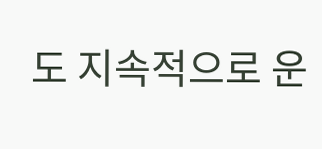도 지속적으로 운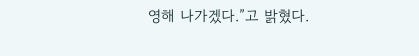영해 나가겠다.”고 밝혔다.